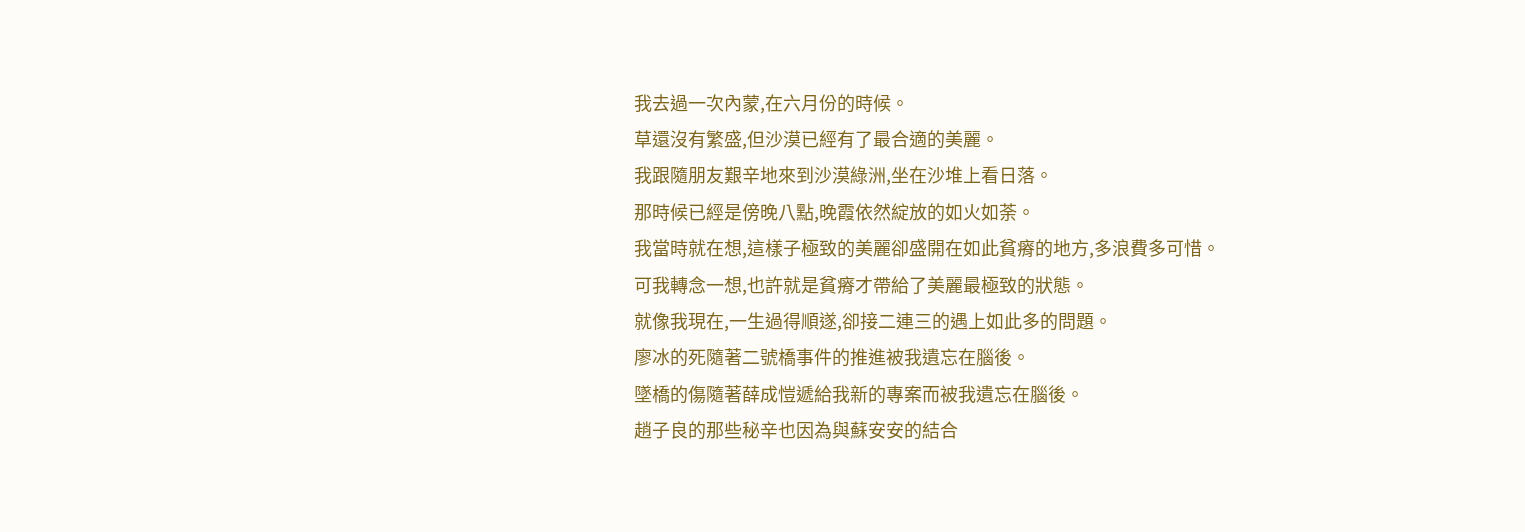我去過一次內蒙,在六月份的時候。
草還沒有繁盛,但沙漠已經有了最合適的美麗。
我跟隨朋友艱辛地來到沙漠綠洲,坐在沙堆上看日落。
那時候已經是傍晚八點,晚霞依然綻放的如火如荼。
我當時就在想,這樣子極致的美麗卻盛開在如此貧瘠的地方,多浪費多可惜。
可我轉念一想,也許就是貧瘠才帶給了美麗最極致的狀態。
就像我現在,一生過得順遂,卻接二連三的遇上如此多的問題。
廖冰的死隨著二號橋事件的推進被我遺忘在腦後。
墜橋的傷隨著薛成愷遞給我新的專案而被我遺忘在腦後。
趙子良的那些秘辛也因為與蘇安安的結合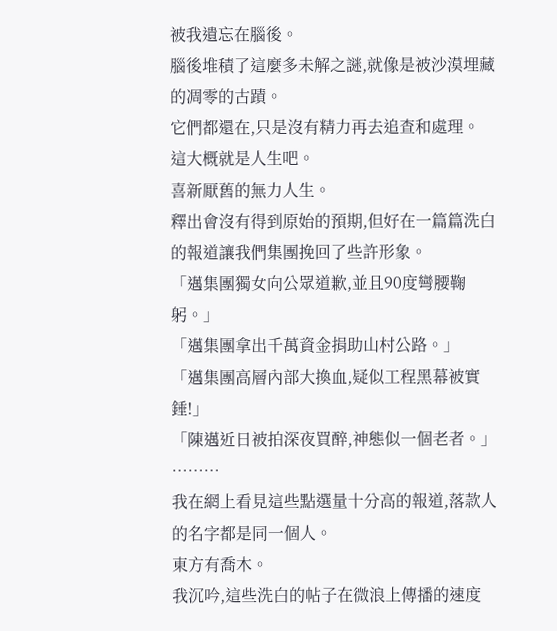被我遺忘在腦後。
腦後堆積了這麼多未解之謎,就像是被沙漠埋藏的凋零的古蹟。
它們都還在,只是沒有精力再去追查和處理。
這大概就是人生吧。
喜新厭舊的無力人生。
釋出會沒有得到原始的預期,但好在一篇篇洗白的報道讓我們集團挽回了些許形象。
「邁集團獨女向公眾道歉,並且90度彎腰鞠躬。」
「邁集團拿出千萬資金捐助山村公路。」
「邁集團高層內部大換血,疑似工程黑幕被實錘!」
「陳邁近日被拍深夜買醉,神態似一個老者。」
………
我在網上看見這些點選量十分高的報道,落款人的名字都是同一個人。
東方有喬木。
我沉吟,這些洗白的帖子在微浪上傳播的速度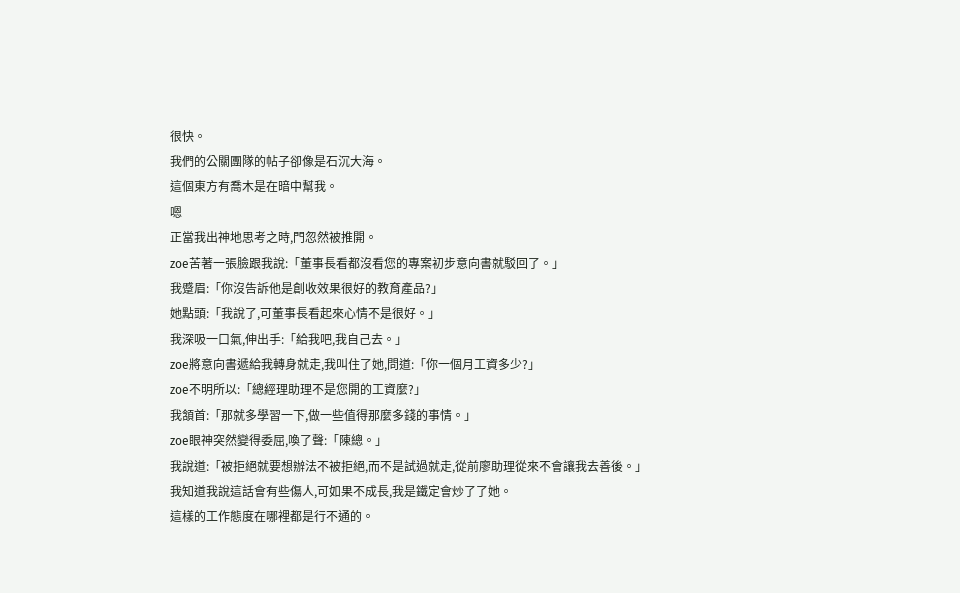很快。
我們的公關團隊的帖子卻像是石沉大海。
這個東方有喬木是在暗中幫我。
嗯
正當我出神地思考之時,門忽然被推開。
zoe苦著一張臉跟我說:「董事長看都沒看您的專案初步意向書就駁回了。」
我蹙眉:「你沒告訴他是創收效果很好的教育產品?」
她點頭:「我說了,可董事長看起來心情不是很好。」
我深吸一口氣,伸出手:「給我吧,我自己去。」
zoe將意向書遞給我轉身就走,我叫住了她,問道:「你一個月工資多少?」
zoe不明所以:「總經理助理不是您開的工資麼?」
我頷首:「那就多學習一下,做一些值得那麼多錢的事情。」
zoe眼神突然變得委屈,喚了聲:「陳總。」
我說道:「被拒絕就要想辦法不被拒絕,而不是試過就走,從前廖助理從來不會讓我去善後。」
我知道我說這話會有些傷人,可如果不成長,我是鐵定會炒了了她。
這樣的工作態度在哪裡都是行不通的。